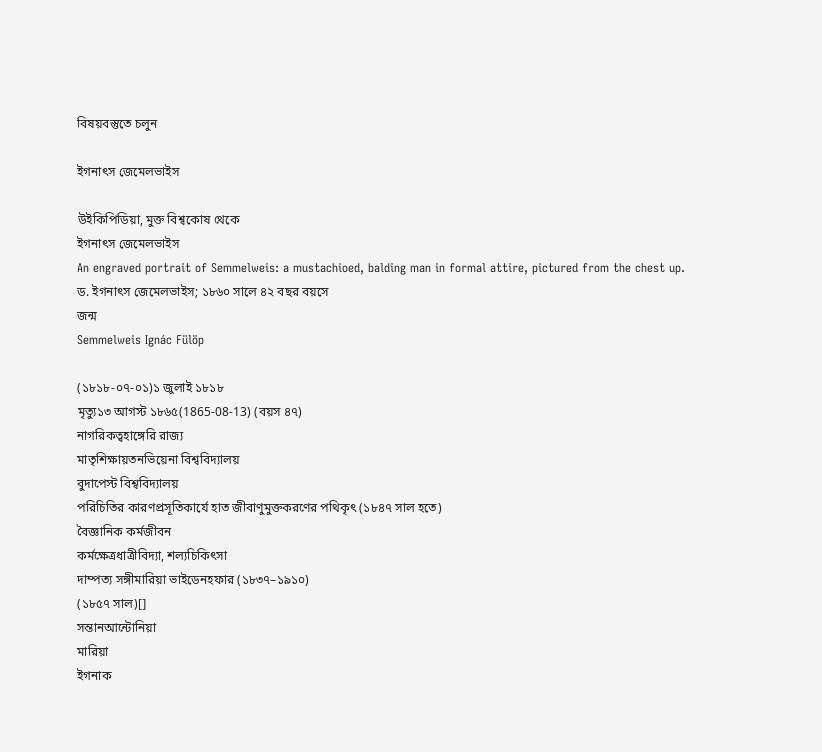বিষয়বস্তুতে চলুন

ইগনাৎস জেমেলভাইস

উইকিপিডিয়া, মুক্ত বিশ্বকোষ থেকে
ইগনাৎস জেমেলভাইস
An engraved portrait of Semmelweis: a mustachioed, balding man in formal attire, pictured from the chest up.
ড. ইগনাৎস জেমেলভাইস; ১৮৬০ সালে ৪২ বছর বয়সে
জন্ম
Semmelweis Ignác Fülöp

(১৮১৮-০৭-০১)১ জুলাই ১৮১৮
মৃত্যু১৩ আগস্ট ১৮৬৫(1865-08-13) (বয়স ৪৭)
নাগরিকত্বহাঙ্গেরি রাজ্য
মাতৃশিক্ষায়তনভিয়েনা বিশ্ববিদ্যালয়
বুদাপেস্ট বিশ্ববিদ্যালয়
পরিচিতির কারণপ্রসূতিকার্যে হাত জীবাণুমুক্তকরণের পথিকৃৎ (১৮৪৭ সাল হতে)
বৈজ্ঞানিক কর্মজীবন
কর্মক্ষেত্রধাত্রীবিদ্যা, শল্যচিকিৎসা
দাম্পত্য সঙ্গীমারিয়া ভাইডেনহফার (১৮৩৭–১৯১০)
(১৮৫৭ সাল)[]
সন্তানআন্টোনিয়া
মারিয়া
ইগনাক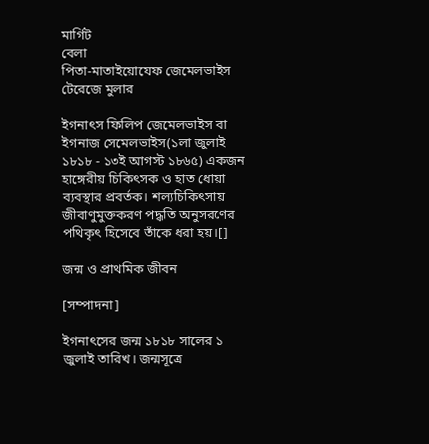মার্গিট
বেলা
পিতা-মাতাইয়োযেফ জেমেলভাইস
টেরেজে মুলার

ইগনাৎস ফিলিপ জেমেলভাইস বা ইগনাজ সেমেলভাইস(১লা জুলাই ১৮১৮ - ১৩ই আগস্ট ১৮৬৫) একজন হাঙ্গেরীয় চিকিৎসক ও হাত ধোয়া ব্যবস্থার প্রবর্তক। শল্যচিকিৎসায় জীবাণুমুক্তকরণ পদ্ধতি অনুসরণের পথিকৃৎ হিসেবে তাঁকে ধরা হয়।[]

জন্ম ও প্রাথমিক জীবন

[সম্পাদনা]

ইগনাৎসের জন্ম ১৮১৮ সালের ১ জুলাই তারিখ। জন্মসূত্রে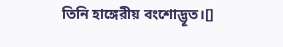তিনি হাঙ্গেরীয় বংশোদ্ভূত।[]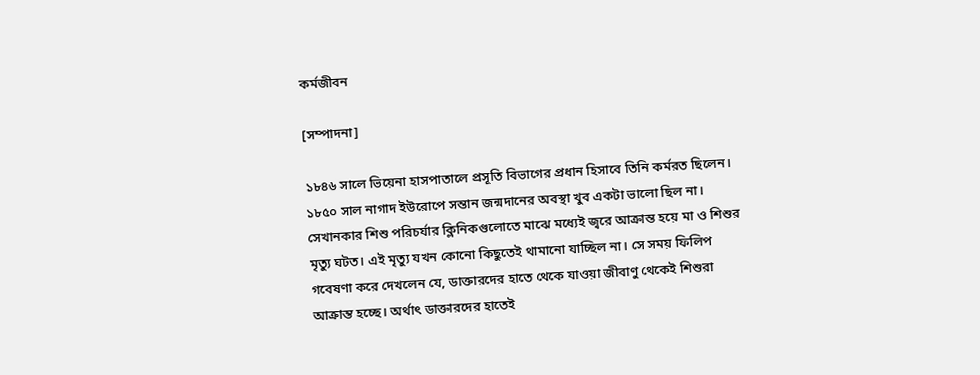কর্মজীবন

[সম্পাদনা]

১৮৪৬ সালে ভিয়েনা হাসপাতালে প্রসূতি বিভাগের প্রধান হিসাবে তিনি কর্মরত ছিলেন। ১৮৫০ সাল নাগাদ ইউরোপে সন্তান জন্মদানের অবস্থা খুব একটা ভালো ছিল না। সেখানকার শিশু পরিচর্যার ক্লিনিকগুলোতে মাঝে মধ্যেই জ্বরে আক্রান্ত হয়ে মা ও শিশুর মৃত্যু ঘটত। এই মৃত্যু যখন কোনো কিছুতেই থামানো যাচ্ছিল না। সে সময় ফিলিপ গবেষণা করে দেখলেন যে, ডাক্তারদের হাতে থেকে যাওয়া জীবাণু থেকেই শিশুরা আক্রান্ত হচ্ছে। অর্থাৎ ডাক্তারদের হাতেই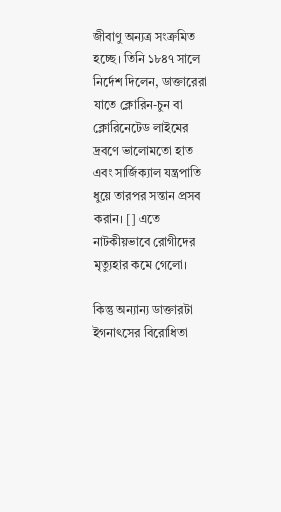জীবাণু অন্যত্র সংক্রমিত হচ্ছে। তিনি ১৮৪৭ সালে নির্দেশ দিলেন, ডাক্তারেরা যাতে ক্লোরিন-চুন বা ক্লোরিনেটেড লাইমের দ্রবণে ভালোমতো হাত এবং সার্জিক্যাল যন্ত্রপাতি ধুয়ে তারপর সন্তান প্রসব করান। [] এতে নাটকীয়ভাবে রোগীদের মৃত্যুহার কমে গেলো।

কিন্তু অন্যান্য ডাক্তারটা ইগনাৎসের বিরোধিতা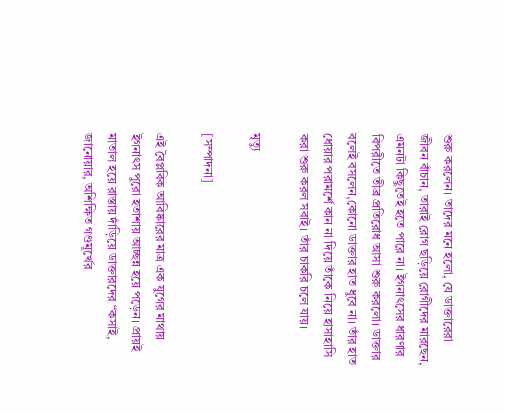শুরু করলেন। তাদের মনে হলো, যে ডাক্তারেরা জীবন বাঁচান, তারাই রোগ ছড়িয়ে রোগীদের মারছেন, এমনটা কিছুতেই হতে পারে না। ইগনাৎসের ধারণার বিপরীতে তীব্র প্রতিরোধ আসা শুরু করলো। ডাক্তার বলেই বসলেন,কোনো ডাক্তার হাত ধুবে না। তাঁর হাত ধোয়ার পরামর্শে কান না দিয়ে তাঁকে নিয়ে হাসাহাসি করা শুরু করল সবাই। তাঁর চাকরি চলে যায়।

মৃত্যু

[সম্পাদনা]

এই বৈপ্লবিক আবিষ্কারের মাত্র এক যুগের মাথায় ইগনাৎস পুরো হতাশায় আচ্ছন্ন হয়ে পড়েন। প্রায়ই মাতাল হয়ে রাস্তায় দাঁড়িয়ে ডাক্তারদের “কসাই, জানোয়ার, অশিক্ষিত গণ্ডমূর্খের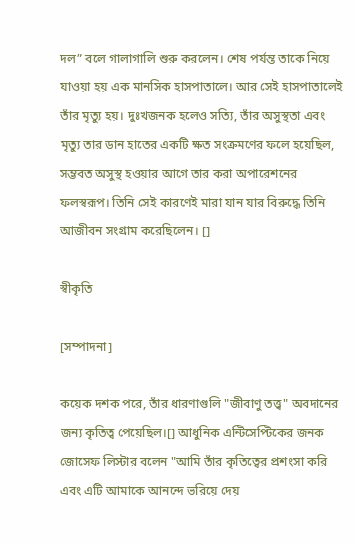দল” বলে গালাগালি শুরু করলেন। শেষ পর্যন্ত তাকে নিয়ে যাওয়া হয় এক মানসিক হাসপাতালে। আর সেই হাসপাতালেই তাঁর মৃত্যু হয়। দুঃখজনক হলেও সত্যি, তাঁর অসুস্থতা এবং মৃত্যু তার ডান হাতের একটি ক্ষত সংক্রমণের ফলে হয়েছিল, সম্ভবত অসুস্থ হওয়ার আগে তার করা অপারেশনের ফলস্বরূপ। তিনি সেই কারণেই মারা যান যার বিরুদ্ধে তিনি আজীবন সংগ্রাম করেছিলেন। []

স্বীকৃতি

[সম্পাদনা]

কয়েক দশক পরে, তাঁর ধারণাগুলি "জীবাণু তত্ত্ব" অবদানের জন্য কৃতিত্ব পেয়েছিল।[] আধুনিক এন্টিসেপ্টিকের জনক জোসেফ লিস্টার বলেন "আমি তাঁর কৃতিত্বের প্রশংসা করি এবং এটি আমাকে আনন্দে ভরিয়ে দেয়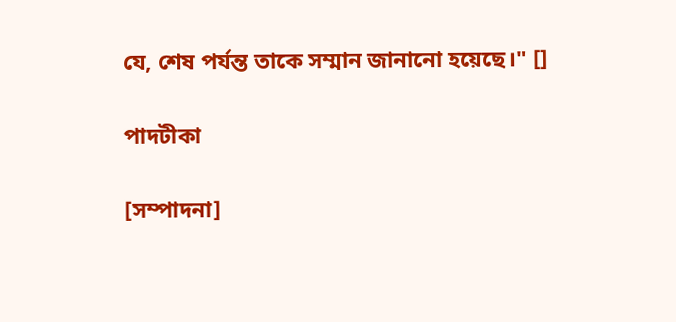যে, শেষ পর্যন্ত তাকে সম্মান জানানো হয়েছে।" []

পাদটীকা

[সম্পাদনা]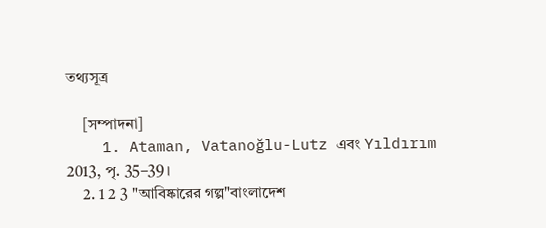তথ্যসূত্র

    [সম্পাদনা]
    1. Ataman, Vatanoğlu-Lutz এবং Yıldırım 2013, পৃ. 35–39।
    2. 1 2 3 "আবিষ্কারের গল্প"বাংলাদেশ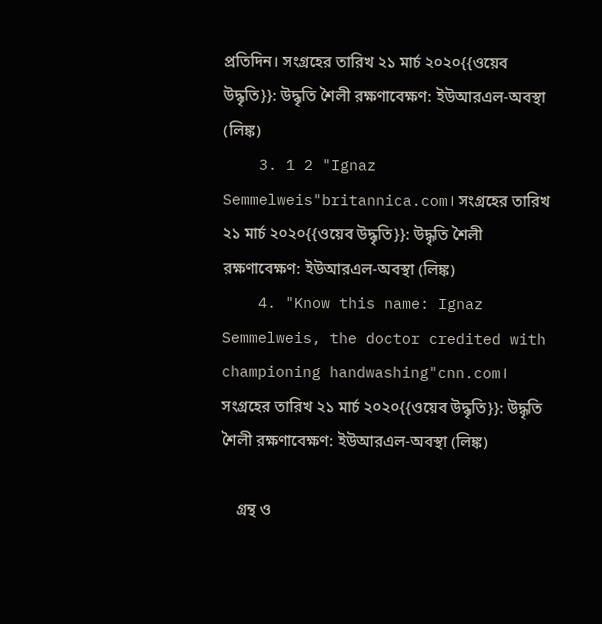প্রতিদিন। সংগ্রহের তারিখ ২১ মার্চ ২০২০{{ওয়েব উদ্ধৃতি}}: উদ্ধৃতি শৈলী রক্ষণাবেক্ষণ: ইউআরএল-অবস্থা (লিঙ্ক)
    3. 1 2 "Ignaz Semmelweis"britannica.com। সংগ্রহের তারিখ ২১ মার্চ ২০২০{{ওয়েব উদ্ধৃতি}}: উদ্ধৃতি শৈলী রক্ষণাবেক্ষণ: ইউআরএল-অবস্থা (লিঙ্ক)
    4. "Know this name: Ignaz Semmelweis, the doctor credited with championing handwashing"cnn.com। সংগ্রহের তারিখ ২১ মার্চ ২০২০{{ওয়েব উদ্ধৃতি}}: উদ্ধৃতি শৈলী রক্ষণাবেক্ষণ: ইউআরএল-অবস্থা (লিঙ্ক)

    গ্রন্থ ও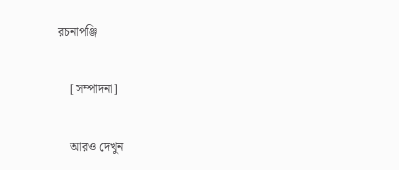রচনাপঞ্জি

    [সম্পাদনা]

    আরও দেখুন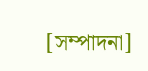[সম্পাদনা]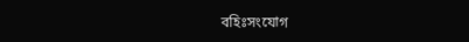বহিঃসংযোগ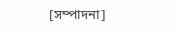[সম্পাদনা]